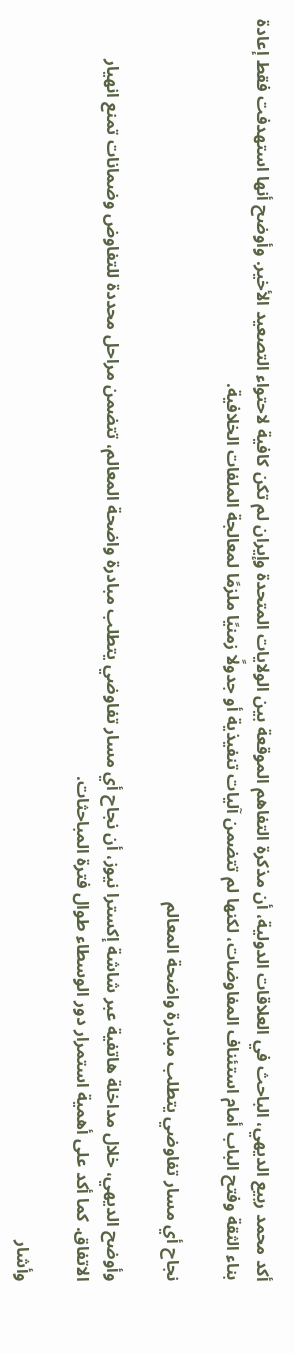أكد محمد ربيع الديهي، الباحث في العلاقات الدولية، أن مذكرة التفاهم الموقعة بين الولايات المتحدة وإيران لم تكن كافية لاحتواء التصعيد الأخير. وأوضح أنها استهدفت فقط إعادة بناء الثقة وفتح الباب أمام استئناف المفاوضات، لكنها لم تتضمن آليات تنفيذية أو جدولًا زمنيًا ملزمًا لمعالجة الملفات الخلافية.

نجاح أي مسار تفاوضي يتطلب مبادرة واضحة المعالم

وأوضح الديهي، خلال مداخلة هاتفية عبر شاشة إكسترا نيوز، أن نجاح أي مسار تفاوضي يتطلب مبادرة واضحة المعالم، تتضمن مراحل محددة للتفاوض وضمانات تمنع انهيار الاتفاق. كما أكد على أهمية استمرار دور الوسطاء طوال فترة المباحثات.

وأشار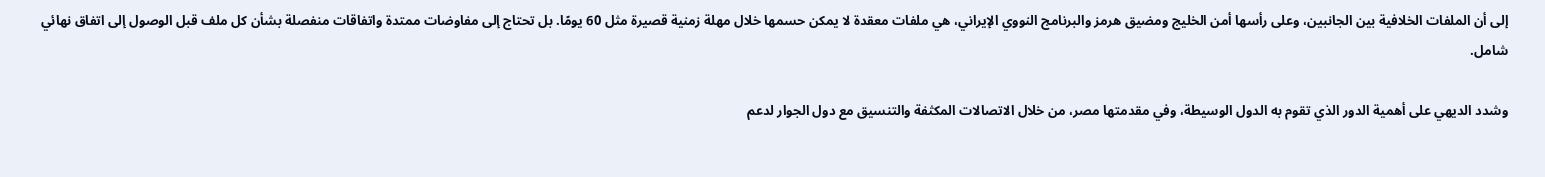إلى أن الملفات الخلافية بين الجانبين، وعلى رأسها أمن الخليج ومضيق هرمز والبرنامج النووي الإيراني، هي ملفات معقدة لا يمكن حسمها خلال مهلة زمنية قصيرة مثل 60 يومًا. بل تحتاج إلى مفاوضات ممتدة واتفاقات منفصلة بشأن كل ملف قبل الوصول إلى اتفاق نهائي شامل.

وشدد الديهي على أهمية الدور الذي تقوم به الدول الوسيطة، وفي مقدمتها مصر، من خلال الاتصالات المكثفة والتنسيق مع دول الجوار لدعم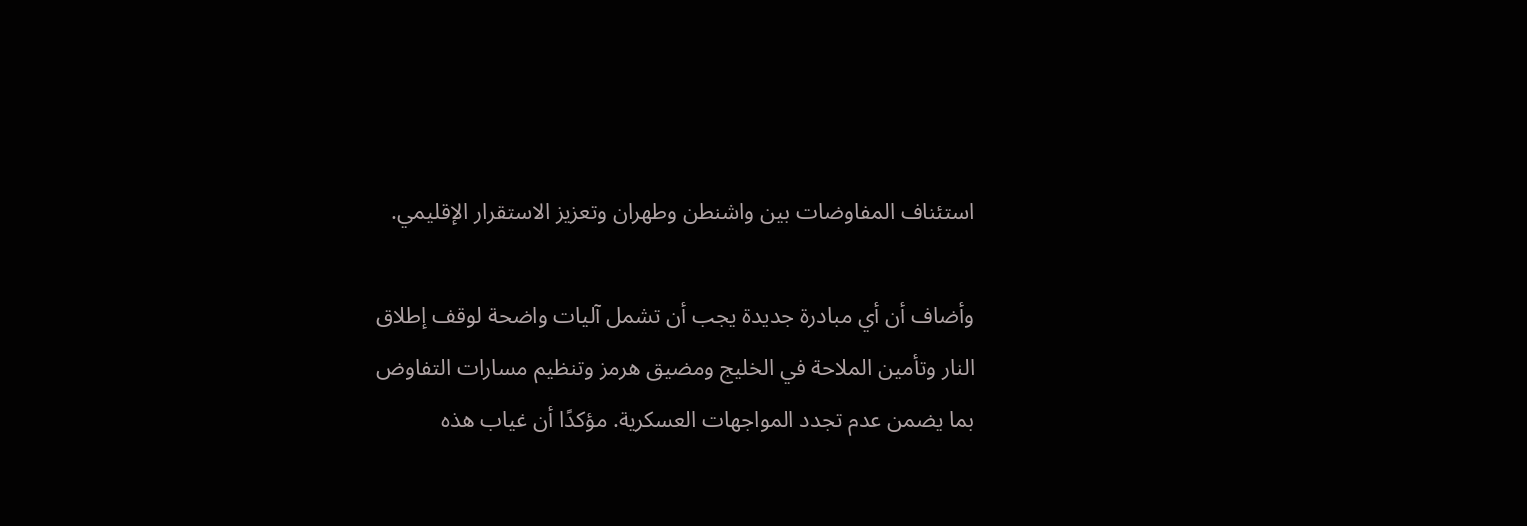استئناف المفاوضات بين واشنطن وطهران وتعزيز الاستقرار الإقليمي.

وأضاف أن أي مبادرة جديدة يجب أن تشمل آليات واضحة لوقف إطلاق النار وتأمين الملاحة في الخليج ومضيق هرمز وتنظيم مسارات التفاوض بما يضمن عدم تجدد المواجهات العسكرية. مؤكدًا أن غياب هذه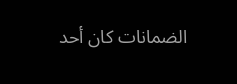الضمانات كان أحد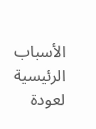الأسباب الرئيسية لعودة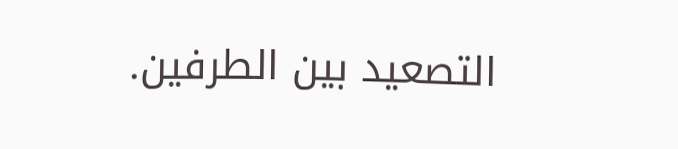التصعيد بين الطرفين.